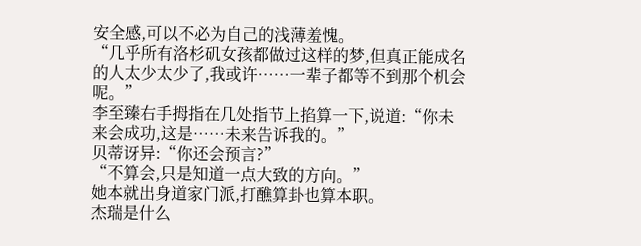安全感,可以不必为自己的浅薄羞愧。
“几乎所有洛杉矶女孩都做过这样的梦,但真正能成名的人太少太少了,我或许……一辈子都等不到那个机会呢。”
李至臻右手拇指在几处指节上掐算一下,说道:“你未来会成功,这是……未来告诉我的。”
贝蒂讶异:“你还会预言?”
“不算会,只是知道一点大致的方向。”
她本就出身道家门派,打醮算卦也算本职。
杰瑞是什么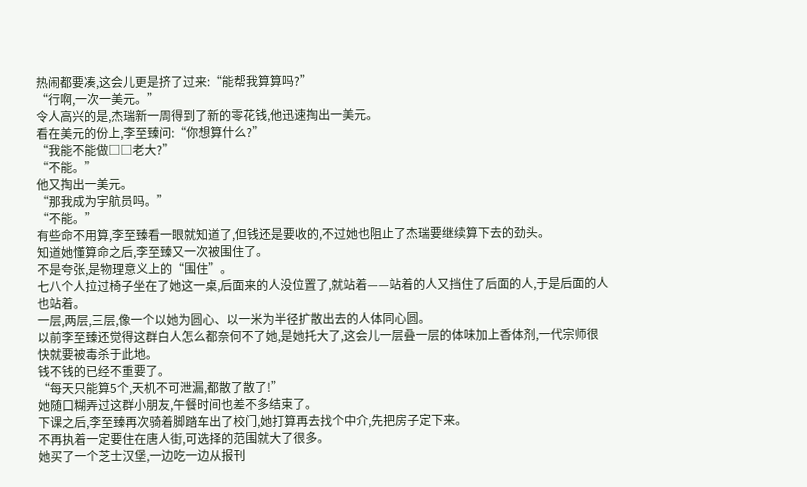热闹都要凑,这会儿更是挤了过来:“能帮我算算吗?”
“行啊,一次一美元。”
令人高兴的是,杰瑞新一周得到了新的零花钱,他迅速掏出一美元。
看在美元的份上,李至臻问:“你想算什么?”
“我能不能做□□老大?”
“不能。”
他又掏出一美元。
“那我成为宇航员吗。”
“不能。”
有些命不用算,李至臻看一眼就知道了,但钱还是要收的,不过她也阻止了杰瑞要继续算下去的劲头。
知道她懂算命之后,李至臻又一次被围住了。
不是夸张,是物理意义上的“围住”。
七八个人拉过椅子坐在了她这一桌,后面来的人没位置了,就站着——站着的人又挡住了后面的人,于是后面的人也站着。
一层,两层,三层,像一个以她为圆心、以一米为半径扩散出去的人体同心圆。
以前李至臻还觉得这群白人怎么都奈何不了她,是她托大了,这会儿一层叠一层的体味加上香体剂,一代宗师很快就要被毒杀于此地。
钱不钱的已经不重要了。
“每天只能算5个,天机不可泄漏,都散了散了!”
她随口糊弄过这群小朋友,午餐时间也差不多结束了。
下课之后,李至臻再次骑着脚踏车出了校门,她打算再去找个中介,先把房子定下来。
不再执着一定要住在唐人街,可选择的范围就大了很多。
她买了一个芝士汉堡,一边吃一边从报刊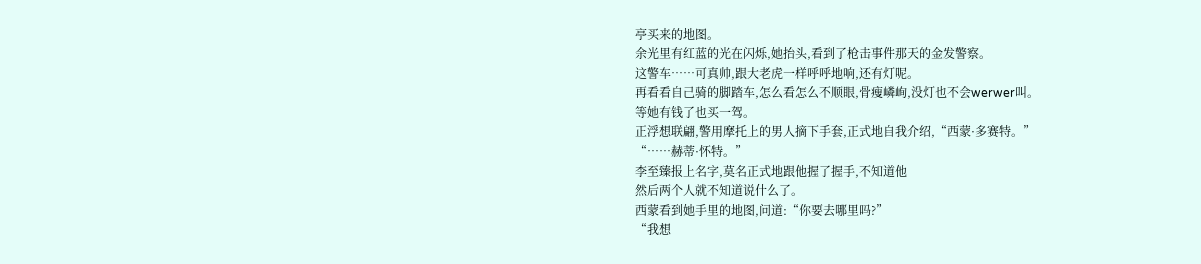亭买来的地图。
余光里有红蓝的光在闪烁,她抬头,看到了枪击事件那天的金发警察。
这警车……可真帅,跟大老虎一样呼呼地响,还有灯呢。
再看看自己骑的脚踏车,怎么看怎么不顺眼,骨瘦嶙峋,没灯也不会werwer叫。
等她有钱了也买一驾。
正浮想联翩,警用摩托上的男人摘下手套,正式地自我介绍,“西蒙·多赛特。”
“……赫蒂·怀特。”
李至臻报上名字,莫名正式地跟他握了握手,不知道他
然后两个人就不知道说什么了。
西蒙看到她手里的地图,问道:“你要去哪里吗?”
“我想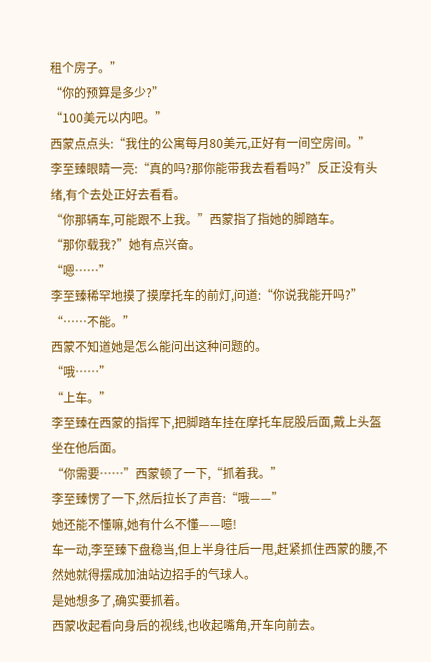租个房子。”
“你的预算是多少?”
“100美元以内吧。”
西蒙点点头:“我住的公寓每月80美元,正好有一间空房间。”
李至臻眼睛一亮:“真的吗?那你能带我去看看吗?”反正没有头绪,有个去处正好去看看。
“你那辆车,可能跟不上我。”西蒙指了指她的脚踏车。
“那你载我?”她有点兴奋。
“嗯……”
李至臻稀罕地摸了摸摩托车的前灯,问道:“你说我能开吗?”
“……不能。”
西蒙不知道她是怎么能问出这种问题的。
“哦……”
“上车。”
李至臻在西蒙的指挥下,把脚踏车挂在摩托车屁股后面,戴上头盔坐在他后面。
“你需要……”西蒙顿了一下,“抓着我。”
李至臻愣了一下,然后拉长了声音:“哦——”
她还能不懂嘛,她有什么不懂——噫!
车一动,李至臻下盘稳当,但上半身往后一甩,赶紧抓住西蒙的腰,不然她就得摆成加油站边招手的气球人。
是她想多了,确实要抓着。
西蒙收起看向身后的视线,也收起嘴角,开车向前去。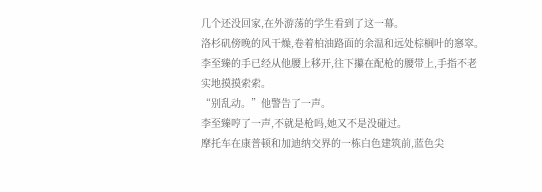几个还没回家,在外游荡的学生看到了这一幕。
洛杉矶傍晚的风干燥,卷着柏油路面的余温和远处棕榈叶的窸窣。
李至臻的手已经从他腰上移开,往下攥在配枪的腰带上,手指不老实地摸摸索索。
“别乱动。”他警告了一声。
李至臻哼了一声,不就是枪吗,她又不是没碰过。
摩托车在康普顿和加迪纳交界的一栋白色建筑前,蓝色尖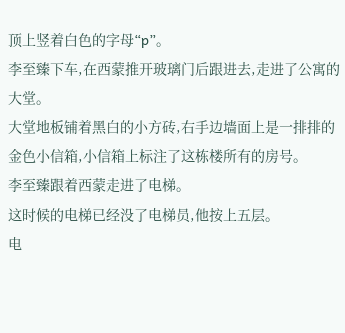顶上竖着白色的字母“p”。
李至臻下车,在西蒙推开玻璃门后跟进去,走进了公寓的大堂。
大堂地板铺着黑白的小方砖,右手边墙面上是一排排的金色小信箱,小信箱上标注了这栋楼所有的房号。
李至臻跟着西蒙走进了电梯。
这时候的电梯已经没了电梯员,他按上五层。
电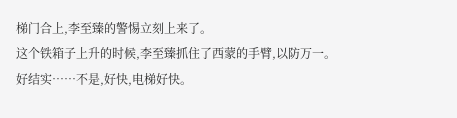梯门合上,李至臻的警惕立刻上来了。
这个铁箱子上升的时候,李至臻抓住了西蒙的手臂,以防万一。
好结实……不是,好快,电梯好快。